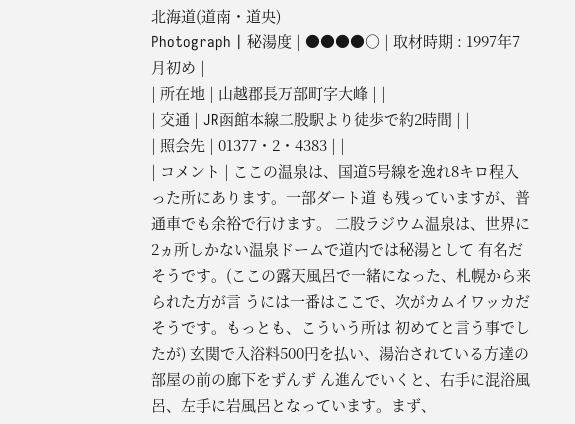北海道(道南・道央)
Photograph | 秘湯度 | ●●●●○ | 取材時期 : 1997年7月初め |
| 所在地 | 山越郡長万部町字大峰 | |
| 交通 | JR函館本線二股駅より徒歩で約2時間 | |
| 照会先 | 01377・2・4383 | |
| コメント | ここの温泉は、国道5号線を逸れ8キロ程入った所にあります。一部ダート道 も残っていますが、普通車でも余裕で行けます。 二股ラジウム温泉は、世界に2ヵ所しかない温泉ドームで道内では秘湯として 有名だそうです。(ここの露天風呂で一緒になった、札幌から来られた方が言 うには一番はここで、次がカムイワッカだそうです。もっとも、こういう所は 初めてと言う事でしたが) 玄関で入浴料500円を払い、湯治されている方達の部屋の前の廊下をずんず ん進んでいくと、右手に混浴風呂、左手に岩風呂となっています。まず、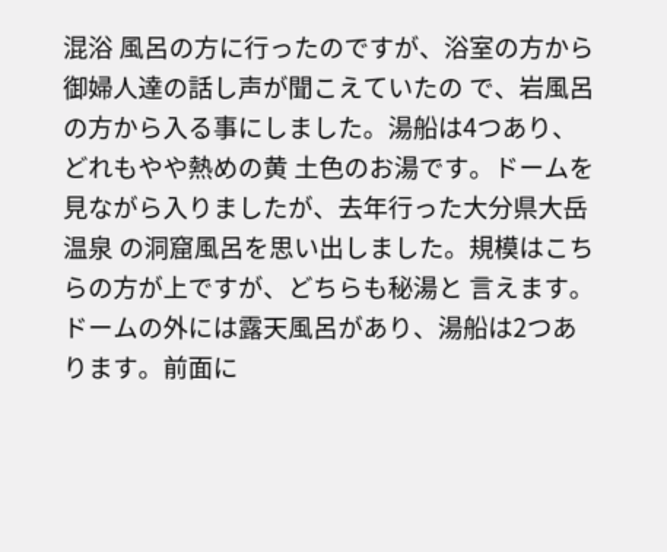混浴 風呂の方に行ったのですが、浴室の方から御婦人達の話し声が聞こえていたの で、岩風呂の方から入る事にしました。湯船は4つあり、どれもやや熱めの黄 土色のお湯です。ドームを見ながら入りましたが、去年行った大分県大岳温泉 の洞窟風呂を思い出しました。規模はこちらの方が上ですが、どちらも秘湯と 言えます。ドームの外には露天風呂があり、湯船は2つあります。前面に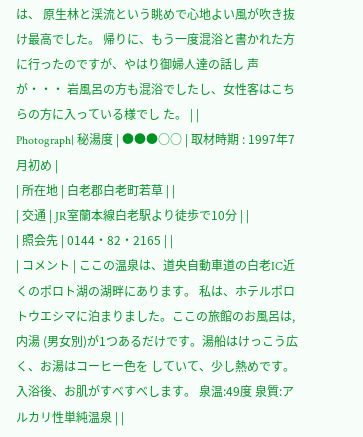は、 原生林と渓流という眺めで心地よい風が吹き抜け最高でした。 帰りに、もう一度混浴と書かれた方に行ったのですが、やはり御婦人達の話し 声が・・・ 岩風呂の方も混浴でしたし、女性客はこちらの方に入っている様でし た。 | |
Photograph| 秘湯度 | ●●●○○ | 取材時期 : 1997年7月初め |
| 所在地 | 白老郡白老町若草 | |
| 交通 | JR室蘭本線白老駅より徒歩で10分 | |
| 照会先 | 0144・82・2165 | |
| コメント | ここの温泉は、道央自動車道の白老IC近くのポロト湖の湖畔にあります。 私は、ホテルポロトウエシマに泊まりました。ここの旅館のお風呂は,内湯 (男女別)が1つあるだけです。湯船はけっこう広く、お湯はコーヒー色を していて、少し熱めです。入浴後、お肌がすべすべします。 泉温:49度 泉質:アルカリ性単純温泉 | |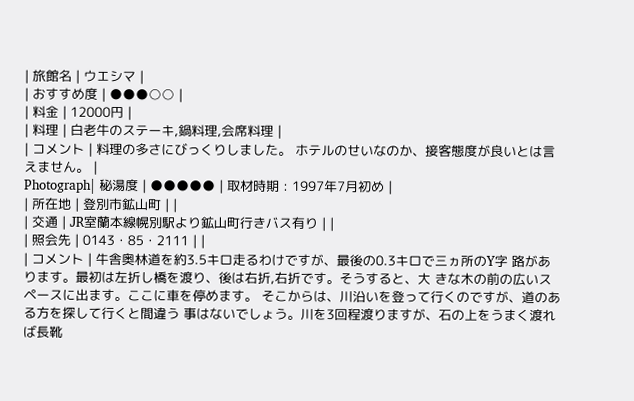| 旅館名 | ウエシマ |
| おすすめ度 | ●●●○○ |
| 料金 | 12000円 |
| 料理 | 白老牛のステーキ,鍋料理,会席料理 |
| コメント | 料理の多さにびっくりしました。 ホテルのせいなのか、接客態度が良いとは言えません。 |
Photograph| 秘湯度 | ●●●●● | 取材時期 : 1997年7月初め |
| 所在地 | 登別市鉱山町 | |
| 交通 | JR室蘭本線幌別駅より鉱山町行きバス有り | |
| 照会先 | 0143・85・2111 | |
| コメント | 牛舎奥林道を約3.5キロ走るわけですが、最後の0.3キロで三ヵ所のY字 路があります。最初は左折し橋を渡り、後は右折,右折です。そうすると、大 きな木の前の広いスペースに出ます。ここに車を停めます。 そこからは、川沿いを登って行くのですが、道のある方を探して行くと間違う 事はないでしょう。川を3回程渡りますが、石の上をうまく渡れば長靴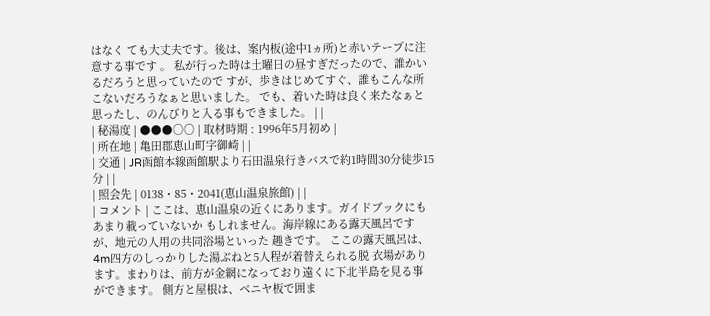はなく ても大丈夫です。後は、案内板(途中1ヵ所)と赤いテープに注意する事です 。 私が行った時は土曜日の昼すぎだったので、誰かいるだろうと思っていたので すが、歩きはじめてすぐ、誰もこんな所こないだろうなぁと思いました。 でも、着いた時は良く来たなぁと思ったし、のんびりと入る事もできました。 | |
| 秘湯度 | ●●●○○ | 取材時期 : 1996年5月初め |
| 所在地 | 亀田郡恵山町字御崎 | |
| 交通 | JR函館本線函館駅より石田温泉行きバスで約1時間30分徒歩15分 | |
| 照会先 | 0138・85・2041(恵山温泉旅館) | |
| コメント | ここは、恵山温泉の近くにあります。ガイドブックにもあまり載っていないか もしれません。海岸線にある露天風呂ですが、地元の人用の共同浴場といった 趣きです。 ここの露天風呂は、4m四方のしっかりした湯ぶねと5人程が着替えられる脱 衣場があります。まわりは、前方が金網になっており遠くに下北半島を見る事 ができます。 側方と屋根は、ベニヤ板で囲ま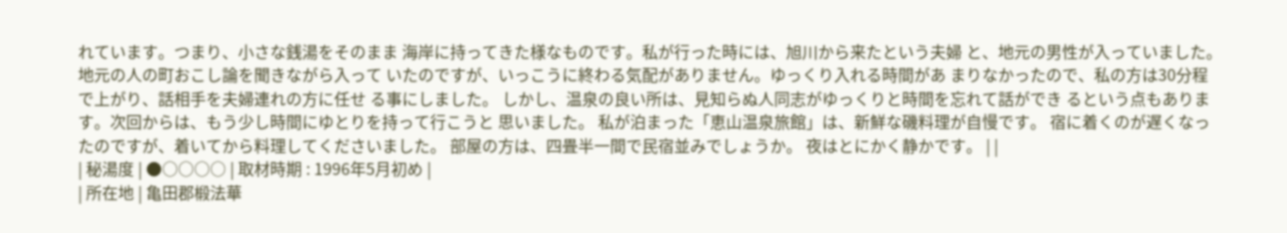れています。つまり、小さな銭湯をそのまま 海岸に持ってきた様なものです。私が行った時には、旭川から来たという夫婦 と、地元の男性が入っていました。地元の人の町おこし論を聞きながら入って いたのですが、いっこうに終わる気配がありません。ゆっくり入れる時間があ まりなかったので、私の方は30分程で上がり、話相手を夫婦連れの方に任せ る事にしました。 しかし、温泉の良い所は、見知らぬ人同志がゆっくりと時間を忘れて話ができ るという点もあります。次回からは、もう少し時間にゆとりを持って行こうと 思いました。 私が泊まった「恵山温泉旅館」は、新鮮な磯料理が自慢です。 宿に着くのが遅くなったのですが、着いてから料理してくださいました。 部屋の方は、四畳半一間で民宿並みでしょうか。 夜はとにかく静かです。 | |
| 秘湯度 | ●○○○○ | 取材時期 : 1996年5月初め |
| 所在地 | 亀田郡椴法華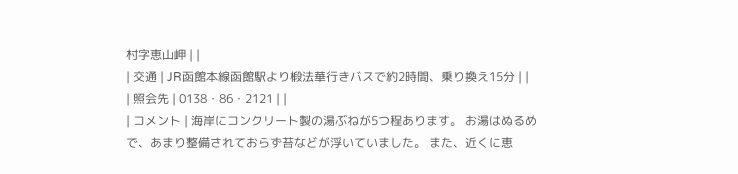村字恵山岬 | |
| 交通 | JR函館本線函館駅より椴法華行きバスで約2時間、乗り換え15分 | |
| 照会先 | 0138・86・2121 | |
| コメント | 海岸にコンクリート製の湯ぶねが5つ程あります。 お湯はぬるめで、あまり整備されておらず苔などが浮いていました。 また、近くに恵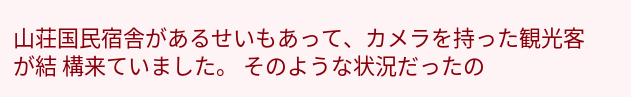山荘国民宿舎があるせいもあって、カメラを持った観光客が結 構来ていました。 そのような状況だったの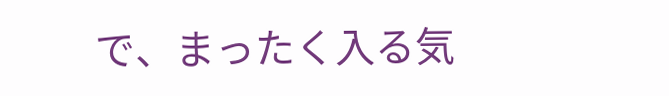で、まったく入る気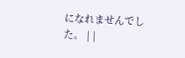になれませんでした。 | |